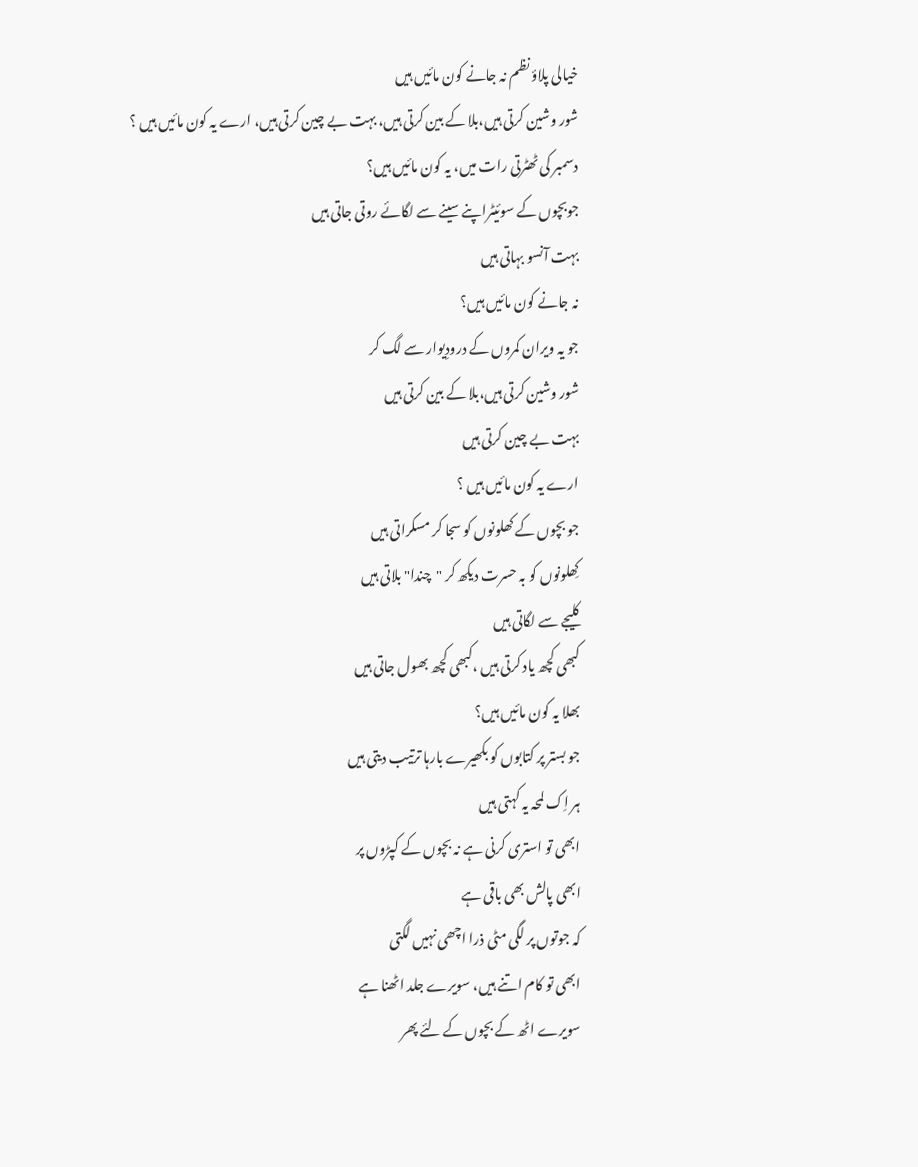خیالی پلاؤ نظم نہ جانے کون مائیں ہیں
شور وشین کرتی ہیں،بلا کے بین کرتی ہیں، بہت بے چین کرتی ہیں، ارے یہ کون مائیں ہیں ؟
دسمبر کی ٹھٹرتی رات میں، یہ کون مائیں ہیں؟
جوبچوں کے سوئیٹراپنے سینے سے لگائے روتی جاتی ہیں
بہت آنسو بہاتی ہیں
نہ جانے کون مائیں ہیں؟
جو یہ ویران کمروں کے درودِیوار سے لگ کر
شور وشین کرتی ہیں،بلا کے بین کرتی ہیں
بہت بے چین کرتی ہیں
ارے یہ کون مائیں ہیں ؟
جو بچوں کے کھلونوں کو سجا کر مسکراتی ہیں
کِھلونوں کو بہ حسرت دیکھ کر "چندا" بلاتی ہیں
کلیجے سے لگاتی ہیں
کبھی کچھ یاد کرتی ہیں ،کبھی کچھ بھول جاتی ہیں
بھلا یہ کون مائیں ہیں؟
جو بستر پر کتابوں کو بکھیرے بارہا ترتیب دیتی ہیں
ہر اِک لمحہ یہ کہتی ہیں
ابھی تو استری کرنی ہے نہ بچوں کے کپڑوں پر
ابھی پالش بھی باقی ہے
کہ جوتوں پر لگی مٹی ذرا اچھی نہیں لگتی
ابھی تو کام اتنے ہیں، سویرے جلد اٹھنا ہے
سویرے اٹھ کے بچوں کے لئے پھر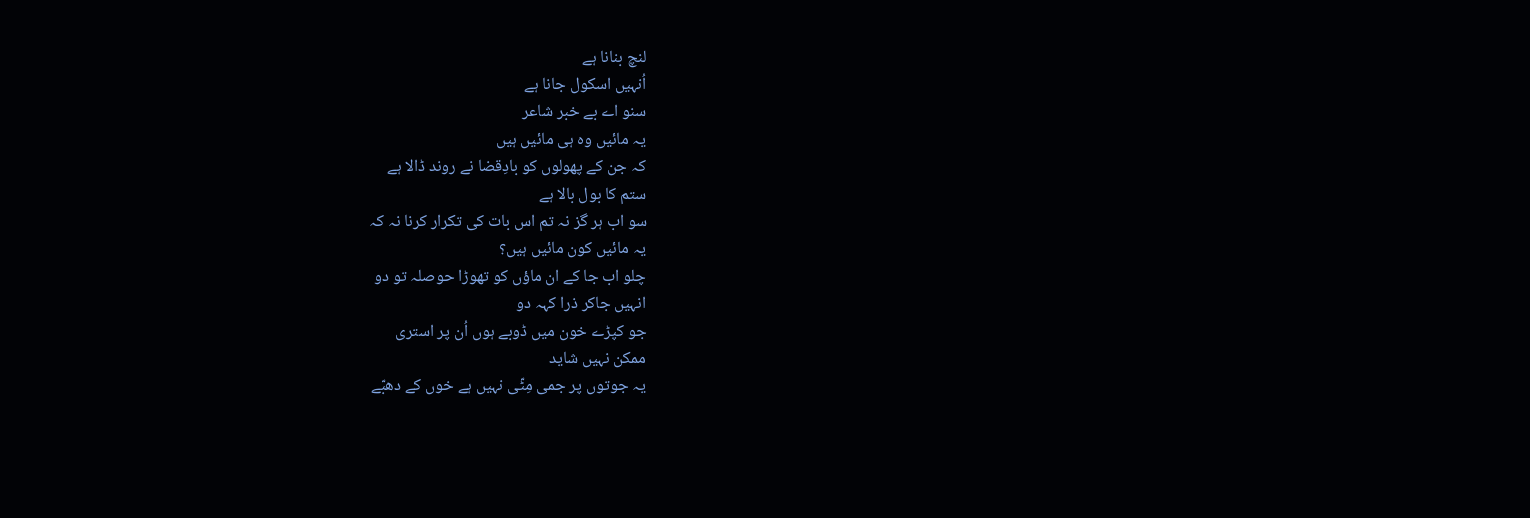لنچ بنانا ہے
اُنہیں اسکول جانا ہے
سنو اے بے خبر شاعر
یہ مائیں وہ ہی مائیں ہیں
کہ جن کے پھولوں کو بادِقضا نے روند ڈالا ہے
ستم کا بول بالا ہے
سو اب ہر گز نہ تم اس بات کی تکرار کرنا نہ کہ
یہ مائیں کون مائیں ہیں؟
چلو اب جا کے ان ماؤں کو تھوڑا حوصلہ تو دو
انہیں جاکر ذرا کہہ دو
جو کپڑے خون میں ڈوبے ہوں اُن پر استری
ممکن نہیں شاید
یہ جوتوں پر جمی مِٹّی نہیں ہے خوں کے دھبّے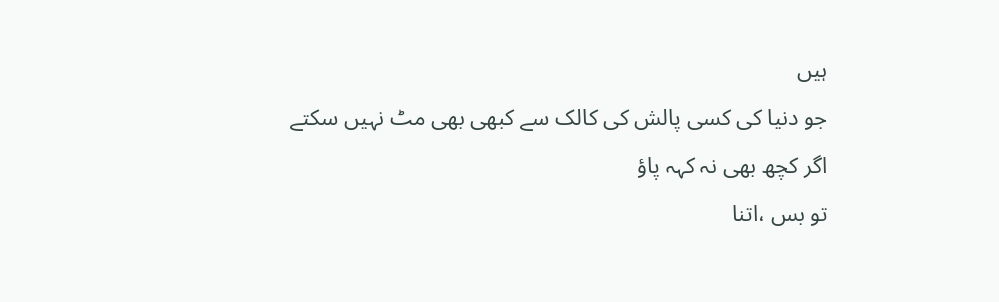ہیں
جو دنیا کی کسی پالش کی کالک سے کبھی بھی مٹ نہیں سکتے
اگر کچھ بھی نہ کہہ پاؤ
تو بس ،اتنا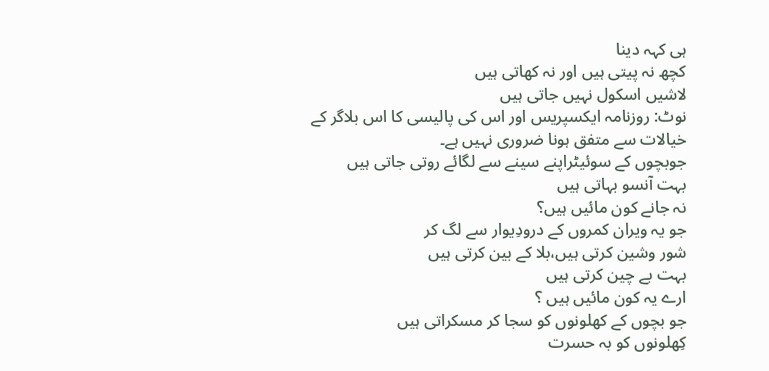ہی کہہ دینا
کچھ نہ پیتی ہیں اور نہ کھاتی ہیں
لاشیں اسکول نہیں جاتی ہیں
نوٹ: روزنامہ ایکسپریس اور اس کی پالیسی کا اس بلاگر کے خیالات سے متفق ہونا ضروری نہیں ہے۔
جوبچوں کے سوئیٹراپنے سینے سے لگائے روتی جاتی ہیں
بہت آنسو بہاتی ہیں
نہ جانے کون مائیں ہیں؟
جو یہ ویران کمروں کے درودِیوار سے لگ کر
شور وشین کرتی ہیں،بلا کے بین کرتی ہیں
بہت بے چین کرتی ہیں
ارے یہ کون مائیں ہیں ؟
جو بچوں کے کھلونوں کو سجا کر مسکراتی ہیں
کِھلونوں کو بہ حسرت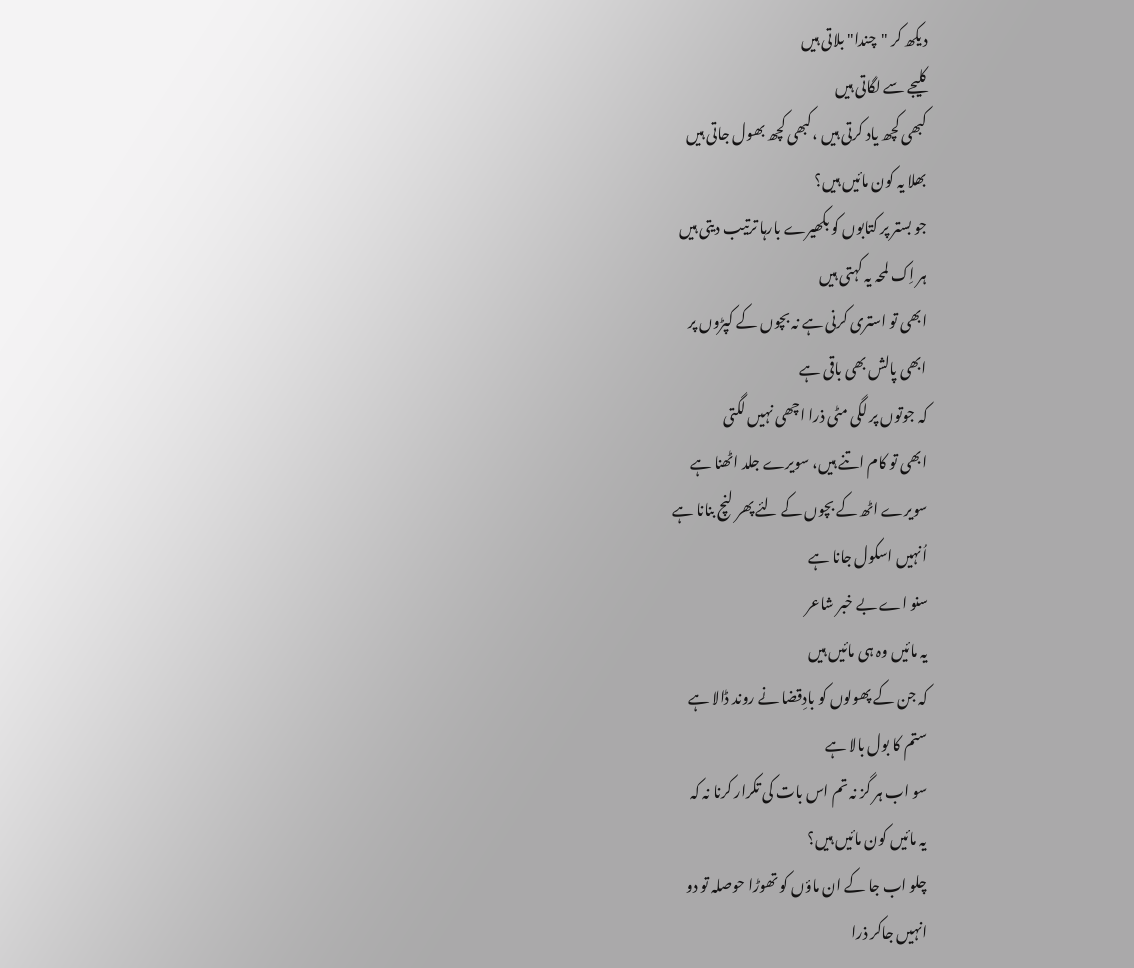دیکھ کر "چندا" بلاتی ہیں
کلیجے سے لگاتی ہیں
کبھی کچھ یاد کرتی ہیں ،کبھی کچھ بھول جاتی ہیں
بھلا یہ کون مائیں ہیں؟
جو بستر پر کتابوں کو بکھیرے بارہا ترتیب دیتی ہیں
ہر اِک لمحہ یہ کہتی ہیں
ابھی تو استری کرنی ہے نہ بچوں کے کپڑوں پر
ابھی پالش بھی باقی ہے
کہ جوتوں پر لگی مٹی ذرا اچھی نہیں لگتی
ابھی تو کام اتنے ہیں، سویرے جلد اٹھنا ہے
سویرے اٹھ کے بچوں کے لئے پھر لنچ بنانا ہے
اُنہیں اسکول جانا ہے
سنو اے بے خبر شاعر
یہ مائیں وہ ہی مائیں ہیں
کہ جن کے پھولوں کو بادِقضا نے روند ڈالا ہے
ستم کا بول بالا ہے
سو اب ہر گز نہ تم اس بات کی تکرار کرنا نہ کہ
یہ مائیں کون مائیں ہیں؟
چلو اب جا کے ان ماؤں کو تھوڑا حوصلہ تو دو
انہیں جاکر ذرا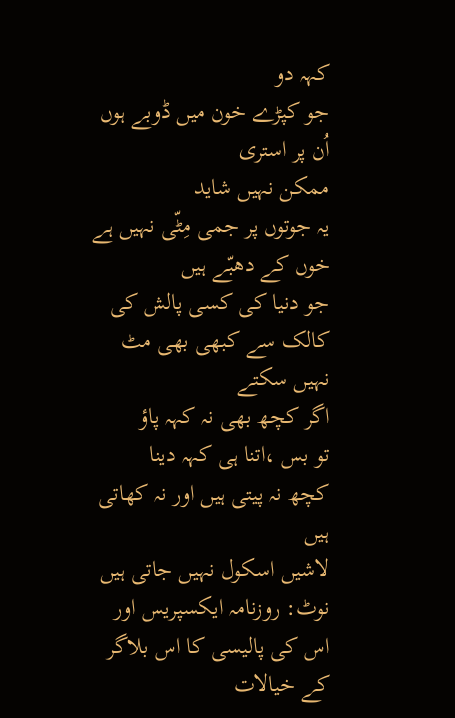کہہ دو
جو کپڑے خون میں ڈوبے ہوں اُن پر استری
ممکن نہیں شاید
یہ جوتوں پر جمی مِٹّی نہیں ہے خوں کے دھبّے ہیں
جو دنیا کی کسی پالش کی کالک سے کبھی بھی مٹ نہیں سکتے
اگر کچھ بھی نہ کہہ پاؤ
تو بس ،اتنا ہی کہہ دینا
کچھ نہ پیتی ہیں اور نہ کھاتی ہیں
لاشیں اسکول نہیں جاتی ہیں
نوٹ: روزنامہ ایکسپریس اور اس کی پالیسی کا اس بلاگر کے خیالات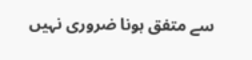سے متفق ہونا ضروری نہیں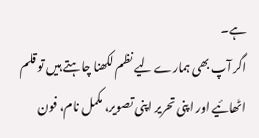ہے۔
اگر آپ بھی ہمارے لیے نظم لکھنا چاہتے ہیں تو قلم اٹھائیے اور اپنی تحریر اپنی تصویر، مکمل نام، فون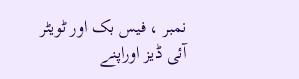نمبر ، فیس بک اور ٹویٹر آئی ڈیز اوراپنے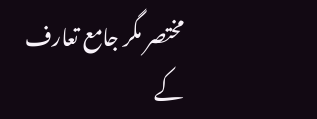مختصر مگر جامع تعارف کے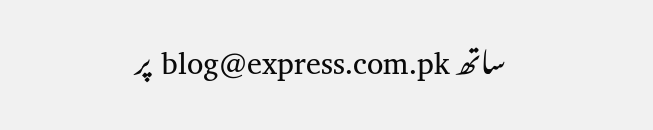ساتھ blog@express.com.pk پر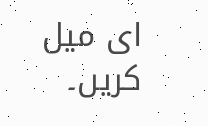ای میل کریں۔